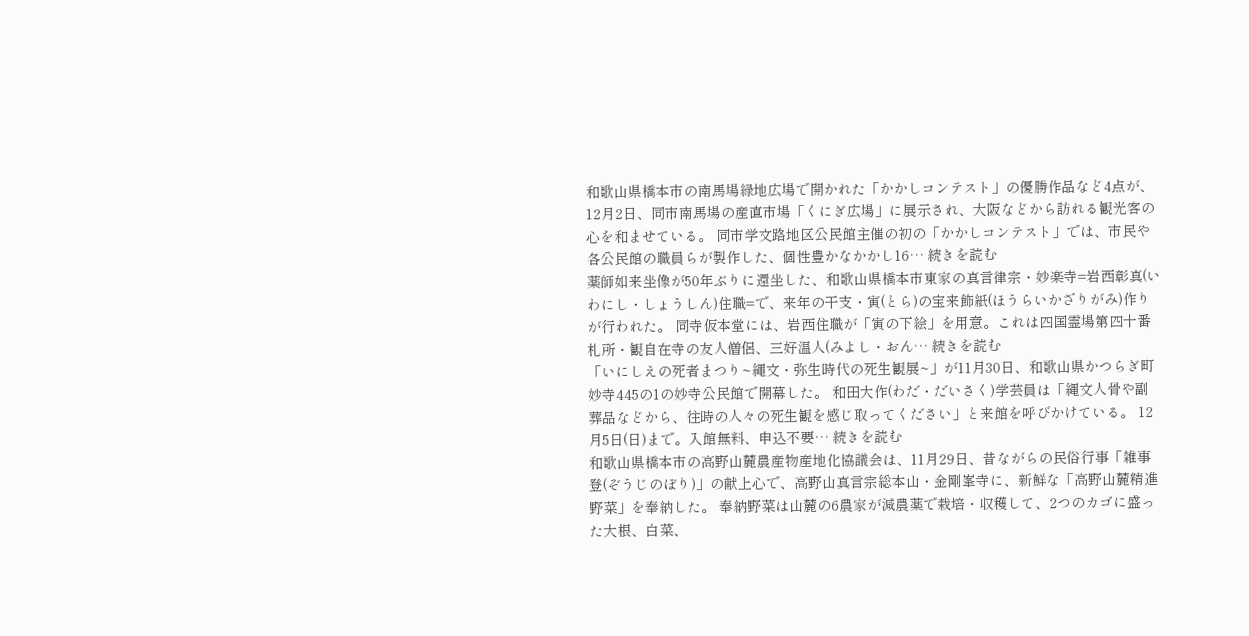和歌山県橋本市の南馬場緑地広場で開かれた「かかしコンテスト」の優勝作品など4点が、12月2日、同市南馬場の産直市場「くにぎ広場」に展示され、大阪などから訪れる観光客の心を和ませている。 同市学文路地区公民館主催の初の「かかしコンテスト」では、市民や各公民館の職員らが製作した、個性豊かなかかし16… 続きを読む
薬師如来坐像が50年ぶりに還坐した、和歌山県橋本市東家の真言律宗・妙楽寺=岩西彰真(いわにし・しょうしん)住職=で、来年の干支・寅(とら)の宝来飾紙(ほうらいかざりがみ)作りが行われた。 同寺仮本堂には、岩西住職が「寅の下絵」を用意。これは四国霊場第四十番札所・観自在寺の友人僧侶、三好温人(みよし・おん… 続きを読む
「いにしえの死者まつり~縄文・弥生時代の死生観展~」が11月30日、和歌山県かつらぎ町妙寺445の1の妙寺公民館で開幕した。 和田大作(わだ・だいさく)学芸員は「縄文人骨や副葬品などから、往時の人々の死生観を感じ取ってください」と来館を呼びかけている。 12月5日(日)まで。入館無料、申込不要… 続きを読む
和歌山県橋本市の高野山麓農産物産地化協議会は、11月29日、昔ながらの民俗行事「雑事登(ぞうじのぼり)」の献上心で、高野山真言宗総本山・金剛峯寺に、新鮮な「高野山麓精進野菜」を奉納した。 奉納野菜は山麓の6農家が減農薬で栽培・収穫して、2つのカゴに盛った大根、白菜、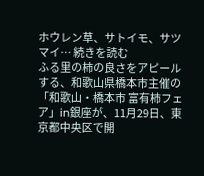ホウレン草、サトイモ、サツマイ… 続きを読む
ふる里の柿の良さをアピールする、和歌山県橋本市主催の「和歌山・橋本市 富有柿フェア」in銀座が、11月29日、東京都中央区で開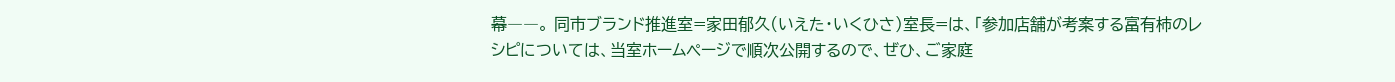幕――。 同市ブランド推進室=家田郁久(いえた・いくひさ)室長=は、「参加店舗が考案する富有柿のレシピについては、当室ホームページで順次公開するので、ぜひ、ご家庭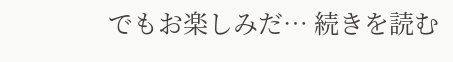でもお楽しみだ… 続きを読む